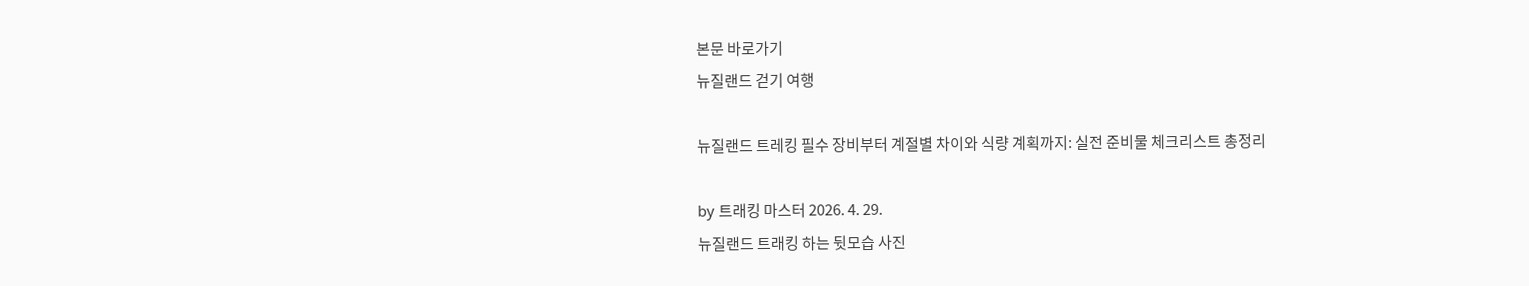본문 바로가기
뉴질랜드 걷기 여행

뉴질랜드 트레킹 필수 장비부터 계절별 차이와 식량 계획까지: 실전 준비물 체크리스트 총정리

by 트래킹 마스터 2026. 4. 29.
뉴질랜드 트래킹 하는 뒷모습 사진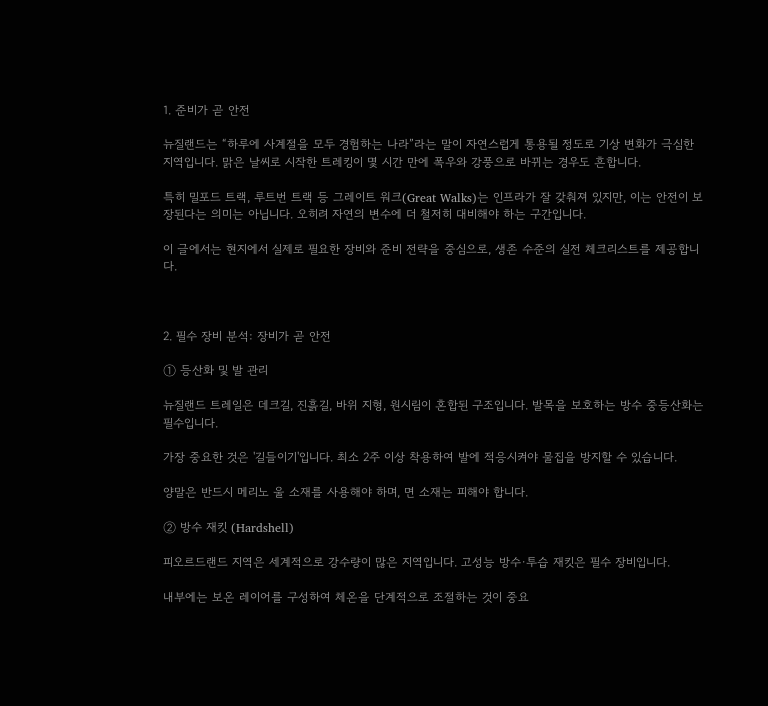1. 준비가 곧 안전

뉴질랜드는 “하루에 사계절을 모두 경험하는 나라”라는 말이 자연스럽게 통용될 정도로 기상 변화가 극심한 지역입니다. 맑은 날씨로 시작한 트레킹이 몇 시간 만에 폭우와 강풍으로 바뀌는 경우도 흔합니다.

특히 밀포드 트랙, 루트번 트랙 등 그레이트 워크(Great Walks)는 인프라가 잘 갖춰져 있지만, 이는 안전이 보장된다는 의미는 아닙니다. 오히려 자연의 변수에 더 철저히 대비해야 하는 구간입니다.

이 글에서는 현지에서 실제로 필요한 장비와 준비 전략을 중심으로, 생존 수준의 실전 체크리스트를 제공합니다.



2. 필수 장비 분석: 장비가 곧 안전

① 등산화 및 발 관리

뉴질랜드 트레일은 데크길, 진흙길, 바위 지형, 원시림이 혼합된 구조입니다. 발목을 보호하는 방수 중등산화는 필수입니다.

가장 중요한 것은 '길들이기'입니다. 최소 2주 이상 착용하여 발에 적응시켜야 물집을 방지할 수 있습니다.

양말은 반드시 메리노 울 소재를 사용해야 하며, 면 소재는 피해야 합니다.

② 방수 재킷 (Hardshell)

피오르드랜드 지역은 세계적으로 강수량이 많은 지역입니다. 고성능 방수·투습 재킷은 필수 장비입니다.

내부에는 보온 레이어를 구성하여 체온을 단계적으로 조절하는 것이 중요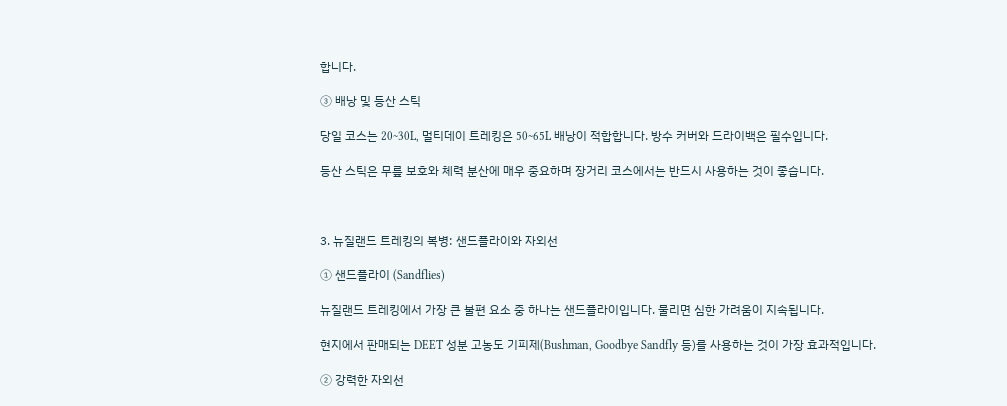합니다.

③ 배낭 및 등산 스틱

당일 코스는 20~30L, 멀티데이 트레킹은 50~65L 배낭이 적합합니다. 방수 커버와 드라이백은 필수입니다.

등산 스틱은 무릎 보호와 체력 분산에 매우 중요하며 장거리 코스에서는 반드시 사용하는 것이 좋습니다.



3. 뉴질랜드 트레킹의 복병: 샌드플라이와 자외선

① 샌드플라이 (Sandflies)

뉴질랜드 트레킹에서 가장 큰 불편 요소 중 하나는 샌드플라이입니다. 물리면 심한 가려움이 지속됩니다.

현지에서 판매되는 DEET 성분 고농도 기피제(Bushman, Goodbye Sandfly 등)를 사용하는 것이 가장 효과적입니다.

② 강력한 자외선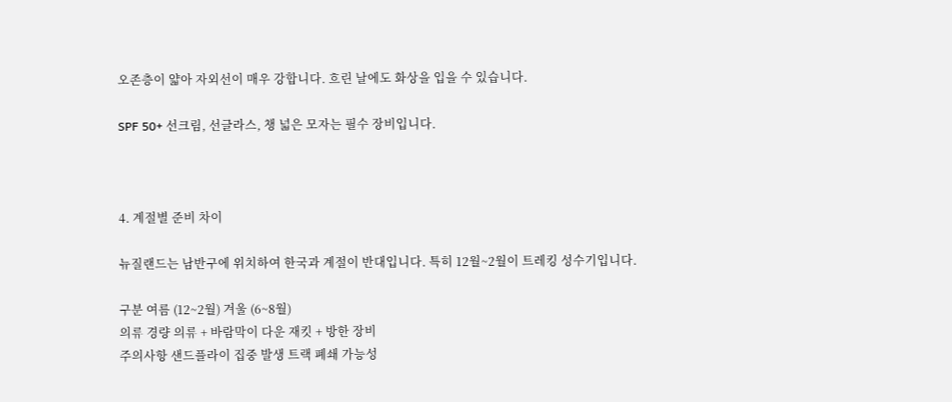오존층이 얇아 자외선이 매우 강합니다. 흐린 날에도 화상을 입을 수 있습니다.

SPF 50+ 선크림, 선글라스, 챙 넓은 모자는 필수 장비입니다.



4. 계절별 준비 차이

뉴질랜드는 남반구에 위치하여 한국과 계절이 반대입니다. 특히 12월~2월이 트레킹 성수기입니다.

구분 여름 (12~2월) 겨울 (6~8월)
의류 경량 의류 + 바람막이 다운 재킷 + 방한 장비
주의사항 샌드플라이 집중 발생 트랙 폐쇄 가능성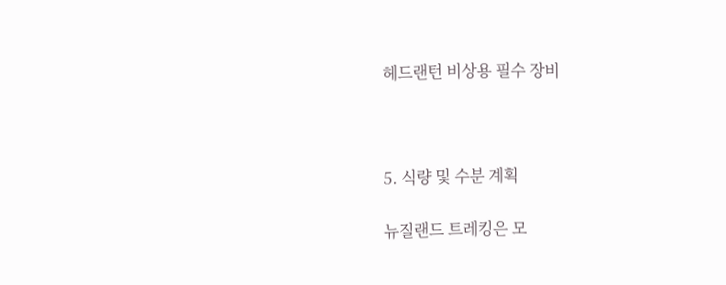헤드랜턴 비상용 필수 장비



5. 식량 및 수분 계획

뉴질랜드 트레킹은 모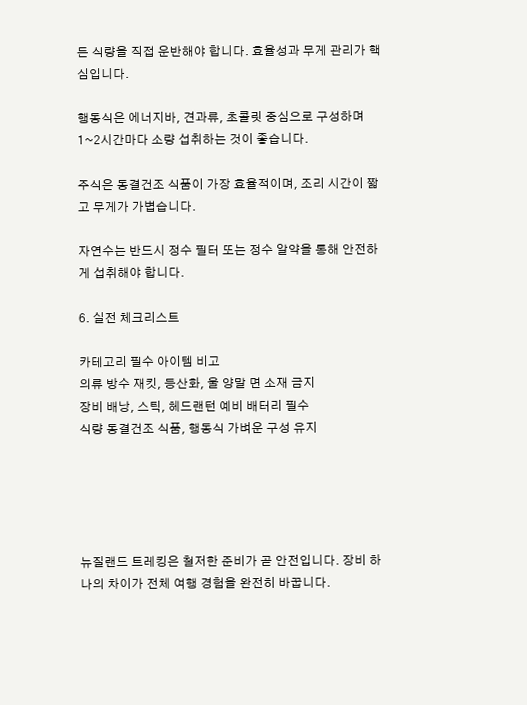든 식량을 직접 운반해야 합니다. 효율성과 무게 관리가 핵심입니다.

행동식은 에너지바, 견과류, 초콜릿 중심으로 구성하며 1~2시간마다 소량 섭취하는 것이 좋습니다.

주식은 동결건조 식품이 가장 효율적이며, 조리 시간이 짧고 무게가 가볍습니다.

자연수는 반드시 정수 필터 또는 정수 알약을 통해 안전하게 섭취해야 합니다.

6. 실전 체크리스트

카테고리 필수 아이템 비고
의류 방수 재킷, 등산화, 울 양말 면 소재 금지
장비 배낭, 스틱, 헤드랜턴 예비 배터리 필수
식량 동결건조 식품, 행동식 가벼운 구성 유지





뉴질랜드 트레킹은 철저한 준비가 곧 안전입니다. 장비 하나의 차이가 전체 여행 경험을 완전히 바꿉니다.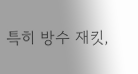특히 방수 재킷,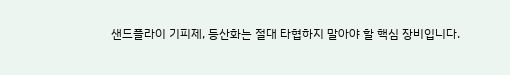샌드플라이 기피제, 등산화는 절대 타협하지 말아야 할 핵심 장비입니다.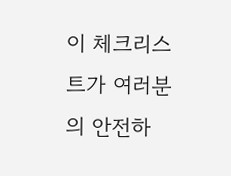이 체크리스트가 여러분의 안전하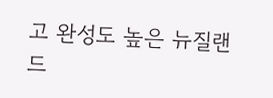고 완성도 높은 뉴질랜드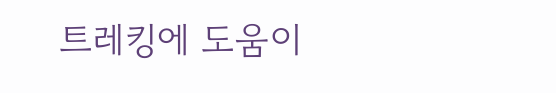트레킹에 도움이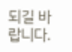되길 바랍니다.